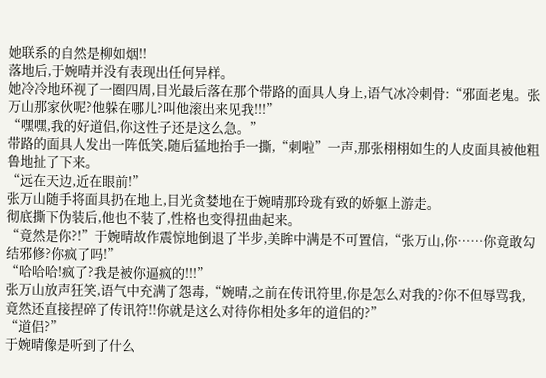她联系的自然是柳如烟!!
落地后,于婉晴并没有表现出任何异样。
她冷冷地环视了一圈四周,目光最后落在那个带路的面具人身上,语气冰冷刺骨:“邪面老鬼。张万山那家伙呢?他躲在哪儿?叫他滚出来见我!!!”
“嘿嘿,我的好道侣,你这性子还是这么急。”
带路的面具人发出一阵低笑,随后猛地抬手一撕,“刺啦”一声,那张栩栩如生的人皮面具被他粗鲁地扯了下来。
“远在天边,近在眼前!”
张万山随手将面具扔在地上,目光贪婪地在于婉晴那玲珑有致的娇躯上游走。
彻底撕下伪装后,他也不装了,性格也变得扭曲起来。
“竟然是你?!”于婉晴故作震惊地倒退了半步,美眸中满是不可置信,“张万山,你……你竟敢勾结邪修?你疯了吗!”
“哈哈哈!疯了?我是被你逼疯的!!!”
张万山放声狂笑,语气中充满了怨毒,“婉晴,之前在传讯符里,你是怎么对我的?你不但辱骂我,竟然还直接捏碎了传讯符!!你就是这么对待你相处多年的道侣的?”
“道侣?”
于婉晴像是听到了什么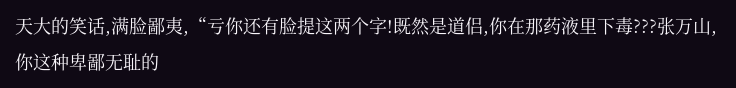天大的笑话,满脸鄙夷,“亏你还有脸提这两个字!既然是道侣,你在那药液里下毒???张万山,你这种卑鄙无耻的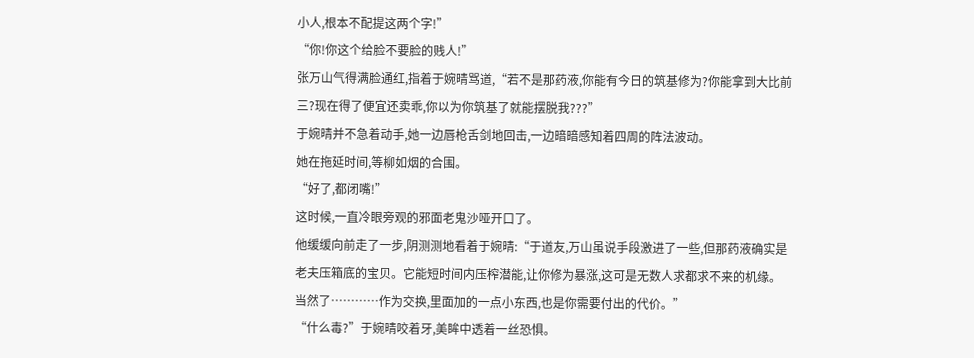小人,根本不配提这两个字!”
“你!你这个给脸不要脸的贱人!”
张万山气得满脸通红,指着于婉晴骂道,“若不是那药液,你能有今日的筑基修为?你能拿到大比前三?现在得了便宜还卖乖,你以为你筑基了就能摆脱我???”
于婉晴并不急着动手,她一边唇枪舌剑地回击,一边暗暗感知着四周的阵法波动。
她在拖延时间,等柳如烟的合围。
“好了,都闭嘴!”
这时候,一直冷眼旁观的邪面老鬼沙哑开口了。
他缓缓向前走了一步,阴测测地看着于婉晴:“于道友,万山虽说手段激进了一些,但那药液确实是老夫压箱底的宝贝。它能短时间内压榨潜能,让你修为暴涨,这可是无数人求都求不来的机缘。当然了…………作为交换,里面加的一点小东西,也是你需要付出的代价。”
“什么毒?”于婉晴咬着牙,美眸中透着一丝恐惧。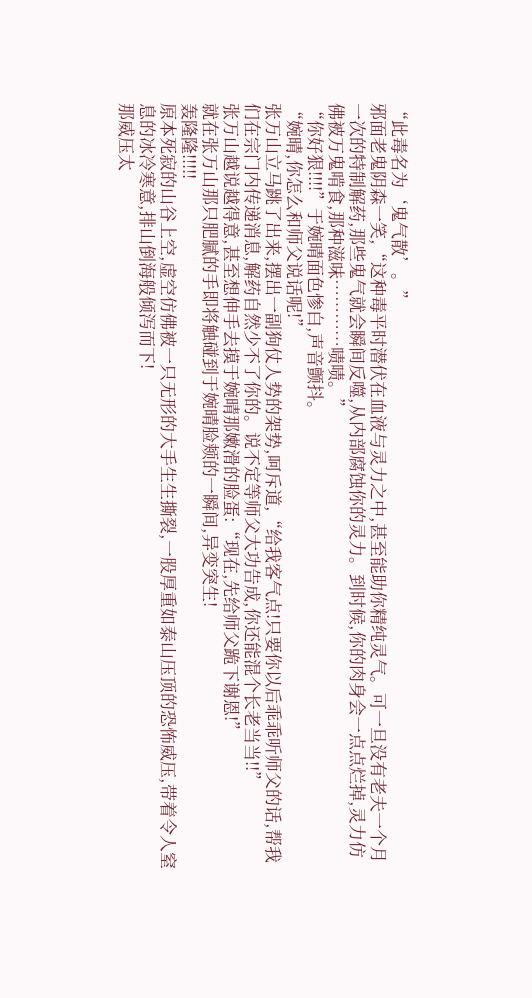“此毒名为‘鬼气散’。”
邪面老鬼阴森一笑,“这种毒平时潜伏在血液与灵力之中,甚至能助你精纯灵气。可一旦没有老夫一个月一次的特制解药,那些鬼气就会瞬间反噬,从内部腐蚀你的灵力。到时候,你的肉身会一点点烂掉,灵力仿佛被万鬼啃食,那种滋味…………啧啧。”
“你好狠!!!!”于婉晴面色惨白,声音颤抖。
“婉晴,你怎么和师父说话呢!”
张万山立马跳了出来,摆出一副狗仗人势的架势,呵斥道,“给我客气点!只要你以后乖乖听师父的话,帮我们在宗门内传递消息,解药自然少不了你的。说不定等师父大功告成,你还能混个长老当当!!”
张万山越说越得意,甚至想伸手去摸于婉晴那嫩滑的脸蛋:“现在,先给师父跪下谢恩!”
就在张万山那只肥腻的手即将触碰到于婉晴脸颊的一瞬间,异变突生!
轰隆隆!!!!!
原本死寂的山谷上空,虚空仿佛被一只无形的大手生生撕裂,一股厚重如泰山压顶的恐怖威压,带着令人窒息的冰冷寒意,排山倒海般倾泻而下!
那威压太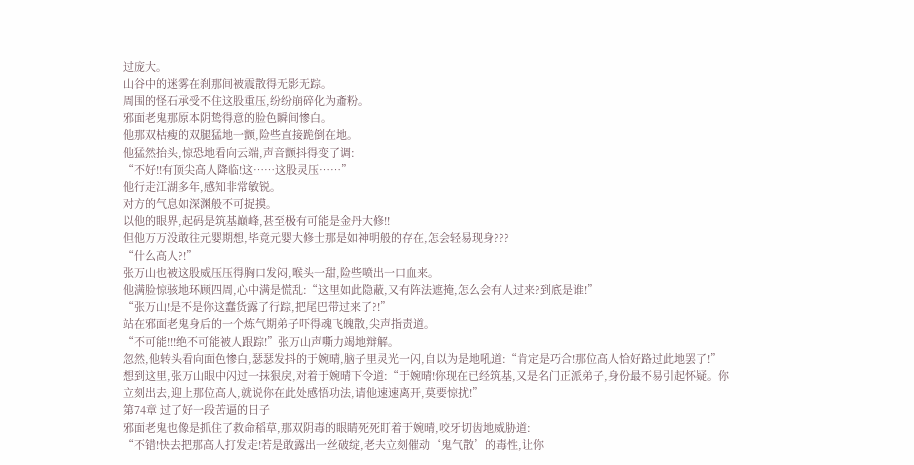过庞大。
山谷中的迷雾在刹那间被震散得无影无踪。
周围的怪石承受不住这股重压,纷纷崩碎化为齑粉。
邪面老鬼那原本阴鸷得意的脸色瞬间惨白。
他那双枯瘦的双腿猛地一颤,险些直接跪倒在地。
他猛然抬头,惊恐地看向云端,声音颤抖得变了调:
“不好!!有顶尖高人降临!这……这股灵压……”
他行走江湖多年,感知非常敏锐。
对方的气息如深渊般不可捉摸。
以他的眼界,起码是筑基巅峰,甚至极有可能是金丹大修!!
但他万万没敢往元婴期想,毕竟元婴大修士那是如神明般的存在,怎会轻易现身???
“什么高人?!”
张万山也被这股威压压得胸口发闷,喉头一甜,险些喷出一口血来。
他满脸惊骇地环顾四周,心中满是慌乱:“这里如此隐蔽,又有阵法遮掩,怎么会有人过来?到底是谁!”
“张万山!是不是你这蠢货露了行踪,把尾巴带过来了?!”
站在邪面老鬼身后的一个炼气期弟子吓得魂飞魄散,尖声指责道。
“不可能!!!绝不可能被人跟踪!”张万山声嘶力竭地辩解。
忽然,他转头看向面色惨白,瑟瑟发抖的于婉晴,脑子里灵光一闪,自以为是地吼道:“肯定是巧合!那位高人恰好路过此地罢了!”
想到这里,张万山眼中闪过一抹狠戾,对着于婉晴下令道:“于婉晴!你现在已经筑基,又是名门正派弟子,身份最不易引起怀疑。你立刻出去,迎上那位高人,就说你在此处感悟功法,请他速速离开,莫要惊扰!”
第74章 过了好一段苦逼的日子
邪面老鬼也像是抓住了救命稻草,那双阴毒的眼睛死死盯着于婉晴,咬牙切齿地威胁道:
“不错!快去把那高人打发走!若是敢露出一丝破绽,老夫立刻催动‘鬼气散’的毒性,让你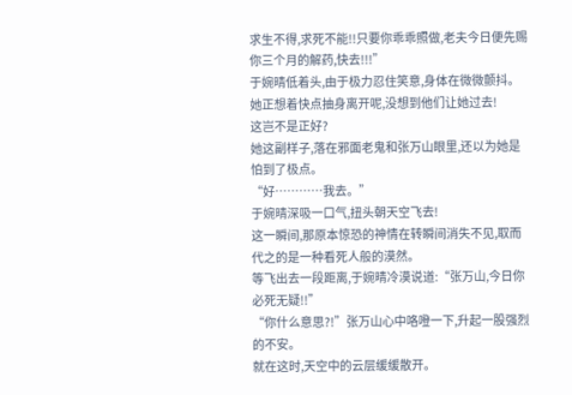求生不得,求死不能!!只要你乖乖照做,老夫今日便先赐你三个月的解药,快去!!!”
于婉晴低着头,由于极力忍住笑意,身体在微微颤抖。
她正想着快点抽身离开呢,没想到他们让她过去!
这岂不是正好?
她这副样子,落在邪面老鬼和张万山眼里,还以为她是怕到了极点。
“好…………我去。”
于婉晴深吸一口气,扭头朝天空飞去!
这一瞬间,那原本惊恐的神情在转瞬间消失不见,取而代之的是一种看死人般的漠然。
等飞出去一段距离,于婉晴冷漠说道:“张万山,今日你必死无疑!!”
“你什么意思?!”张万山心中咯噔一下,升起一股强烈的不安。
就在这时,天空中的云层缓缓散开。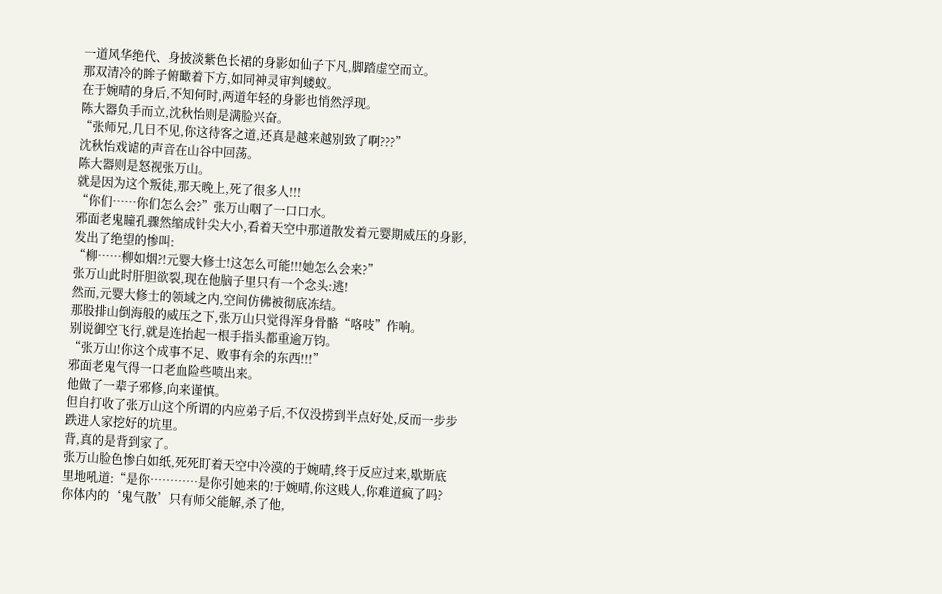一道风华绝代、身披淡紫色长裙的身影如仙子下凡,脚踏虚空而立。
那双清冷的眸子俯瞰着下方,如同神灵审判蝼蚁。
在于婉晴的身后,不知何时,两道年轻的身影也悄然浮现。
陈大器负手而立,沈秋怡则是满脸兴奋。
“张师兄,几日不见,你这待客之道,还真是越来越别致了啊???”
沈秋怡戏谑的声音在山谷中回荡。
陈大器则是怒视张万山。
就是因为这个叛徒,那天晚上,死了很多人!!!
“你们……你们怎么会?”张万山咽了一口口水。
邪面老鬼瞳孔骤然缩成针尖大小,看着天空中那道散发着元婴期威压的身影,发出了绝望的惨叫:
“柳……柳如烟?!元婴大修士!这怎么可能!!!她怎么会来?”
张万山此时肝胆欲裂,现在他脑子里只有一个念头:逃!
然而,元婴大修士的领域之内,空间仿佛被彻底冻结。
那股排山倒海般的威压之下,张万山只觉得浑身骨骼“咯吱”作响。
别说御空飞行,就是连抬起一根手指头都重逾万钧。
“张万山!你这个成事不足、败事有余的东西!!!”
邪面老鬼气得一口老血险些喷出来。
他做了一辈子邪修,向来谨慎。
但自打收了张万山这个所谓的内应弟子后,不仅没捞到半点好处,反而一步步跌进人家挖好的坑里。
背,真的是背到家了。
张万山脸色惨白如纸,死死盯着天空中冷漠的于婉晴,终于反应过来,歇斯底里地吼道:“是你…………是你引她来的!于婉晴,你这贱人,你难道疯了吗?你体内的‘鬼气散’只有师父能解,杀了他,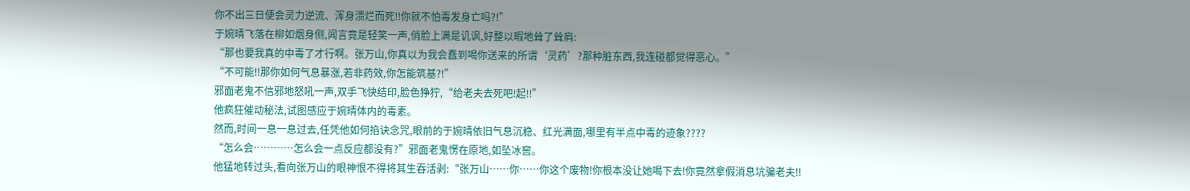你不出三日便会灵力逆流、浑身溃烂而死!!你就不怕毒发身亡吗?!”
于婉晴飞落在柳如烟身侧,闻言竟是轻笑一声,俏脸上满是讥讽,好整以暇地耸了耸肩:
“那也要我真的中毒了才行啊。张万山,你真以为我会蠢到喝你送来的所谓‘灵药’?那种脏东西,我连碰都觉得恶心。”
“不可能!!那你如何气息暴涨,若非药效,你怎能筑基?!”
邪面老鬼不信邪地怒吼一声,双手飞快结印,脸色狰狞,“给老夫去死吧!起!!”
他疯狂催动秘法,试图感应于婉晴体内的毒素。
然而,时间一息一息过去,任凭他如何掐诀念咒,眼前的于婉晴依旧气息沉稳、红光满面,哪里有半点中毒的迹象????
“怎么会…………怎么会一点反应都没有?”邪面老鬼愣在原地,如坠冰窖。
他猛地转过头,看向张万山的眼神恨不得将其生吞活剥:“张万山……你……你这个废物!你根本没让她喝下去!你竟然拿假消息坑骗老夫!!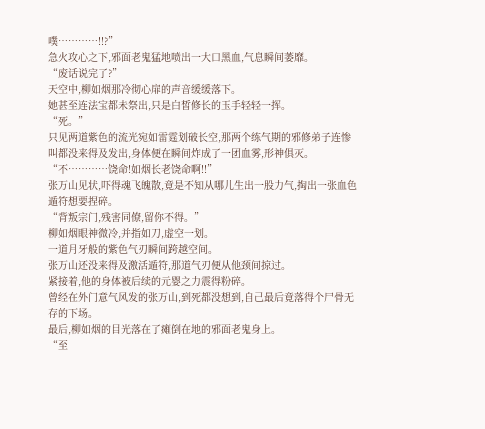噗…………!!?”
急火攻心之下,邪面老鬼猛地喷出一大口黑血,气息瞬间萎靡。
“废话说完了?”
天空中,柳如烟那冷彻心扉的声音缓缓落下。
她甚至连法宝都未祭出,只是白皙修长的玉手轻轻一挥。
“死。”
只见两道紫色的流光宛如雷霆划破长空,那两个练气期的邪修弟子连惨叫都没来得及发出,身体便在瞬间炸成了一团血雾,形神俱灭。
“不…………饶命!如烟长老饶命啊!!”
张万山见状,吓得魂飞魄散,竟是不知从哪儿生出一股力气,掏出一张血色遁符想要捏碎。
“背叛宗门,残害同僚,留你不得。”
柳如烟眼神微冷,并指如刀,虚空一划。
一道月牙般的紫色气刃瞬间跨越空间。
张万山还没来得及激活遁符,那道气刃便从他颈间掠过。
紧接着,他的身体被后续的元婴之力震得粉碎。
曾经在外门意气风发的张万山,到死都没想到,自己最后竟落得个尸骨无存的下场。
最后,柳如烟的目光落在了瘫倒在地的邪面老鬼身上。
“至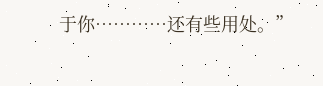于你…………还有些用处。”